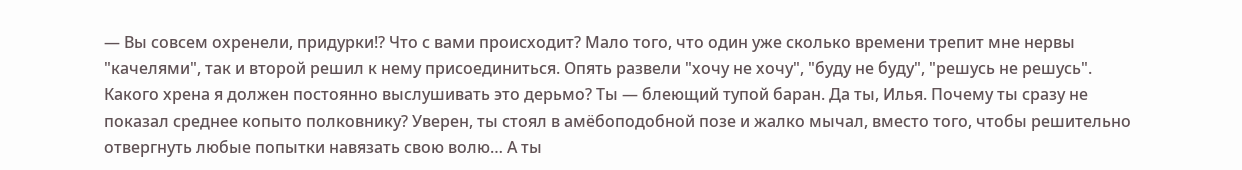— Вы совсем охренели, придурки!? Что с вами происходит? Мало того, что один уже сколько времени трепит мне нервы "качелями", так и второй решил к нему присоединиться. Опять развели "хочу не хочу", "буду не буду", "решусь не решусь". Какого хрена я должен постоянно выслушивать это дерьмо? Ты — блеющий тупой баран. Да ты, Илья. Почему ты сразу не показал среднее копыто полковнику? Уверен, ты стоял в амёбоподобной позе и жалко мычал, вместо того, чтобы решительно отвергнуть любые попытки навязать свою волю… А ты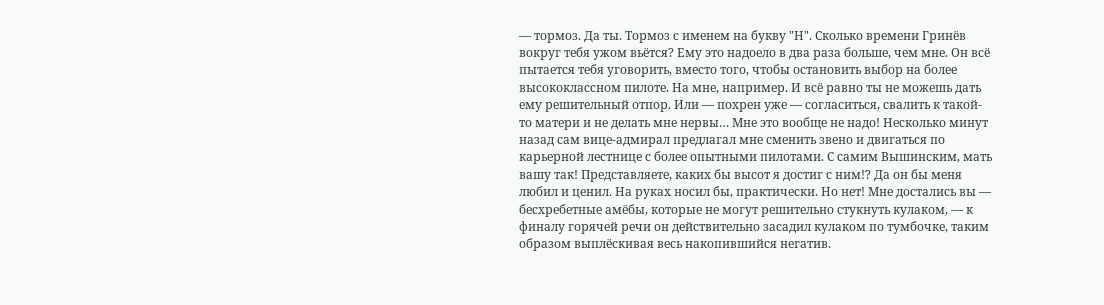— тормоз. Да ты. Тормоз с именем на букву "Н". Сколько времени Гринёв вокруг тебя ужом вьётся? Ему это надоело в два раза больше, чем мне. Он всё пытается тебя уговорить, вместо того, чтобы остановить выбор на более высококлассном пилоте. На мне, например. И всё равно ты не можешь дать ему решительный отпор. Или — похрен уже — согласиться, свалить к такой-то матери и не делать мне нервы… Мне это вообще не надо! Несколько минут назад сам вице-адмирал предлагал мне сменить звено и двигаться по карьерной лестнице с более опытными пилотами. С самим Вышинским, мать вашу так! Представляете, каких бы высот я достиг с ним!? Да он бы меня любил и ценил. На руках носил бы, практически. Но нет! Мне достались вы — бесхребетные амёбы, которые не могут решительно стукнуть кулаком, — к финалу горячей речи он действительно засадил кулаком по тумбочке, таким образом выплёскивая весь накопившийся негатив.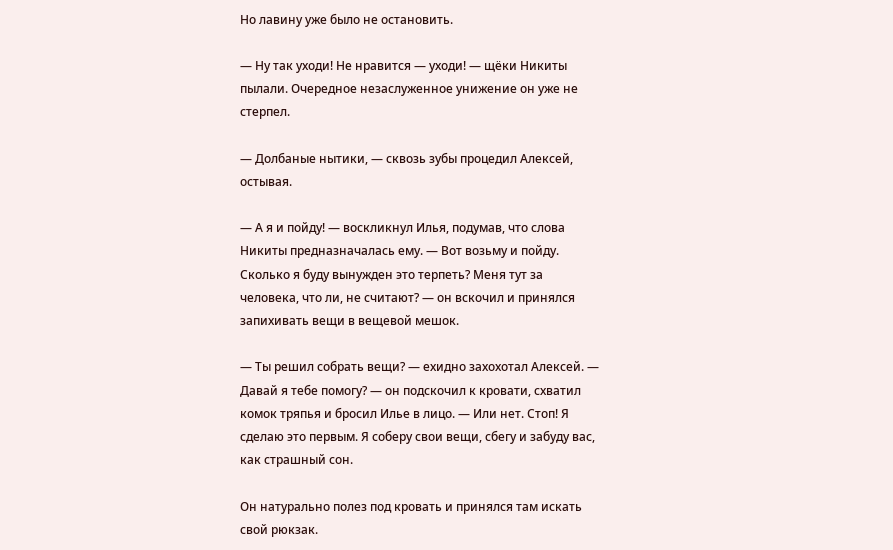Но лавину уже было не остановить.

— Ну так уходи! Не нравится — уходи! — щёки Никиты пылали. Очередное незаслуженное унижение он уже не стерпел.

— Долбаные нытики, — сквозь зубы процедил Алексей, остывая.

— А я и пойду! — воскликнул Илья, подумав, что слова Никиты предназначалась ему. — Вот возьму и пойду. Сколько я буду вынужден это терпеть? Меня тут за человека, что ли, не считают? — он вскочил и принялся запихивать вещи в вещевой мешок.

— Ты решил собрать вещи? — ехидно захохотал Алексей. — Давай я тебе помогу? — он подскочил к кровати, схватил комок тряпья и бросил Илье в лицо. — Или нет. Стоп! Я сделаю это первым. Я соберу свои вещи, сбегу и забуду вас, как страшный сон.

Он натурально полез под кровать и принялся там искать свой рюкзак.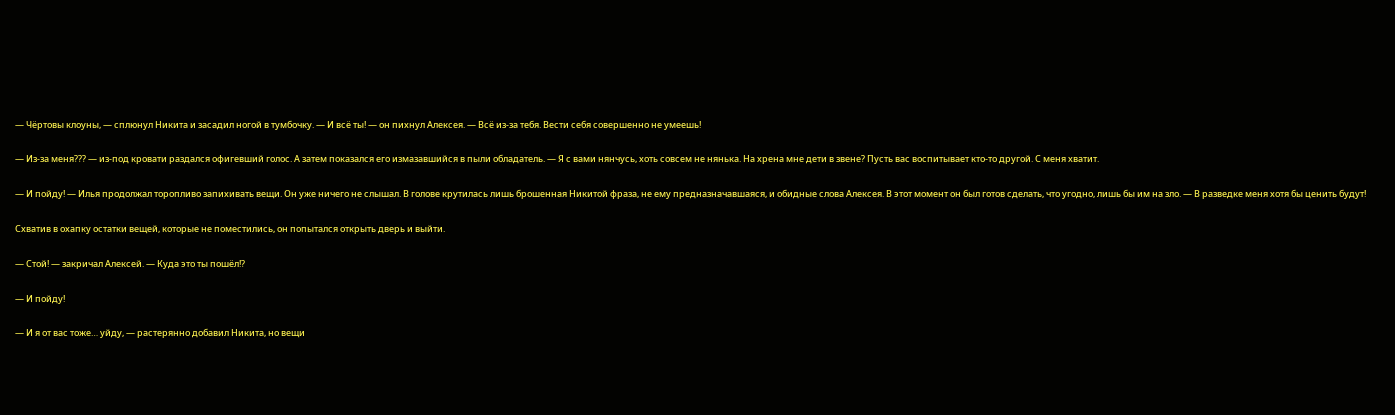— Чёртовы клоуны, — сплюнул Никита и засадил ногой в тумбочку. — И всё ты! — он пихнул Алексея. — Всё из-за тебя. Вести себя совершенно не умеешь!

— Из-за меня??? — из-под кровати раздался офигевший голос. А затем показался его измазавшийся в пыли обладатель. — Я с вами нянчусь, хоть совсем не нянька. На хрена мне дети в звене? Пусть вас воспитывает кто-то другой. С меня хватит.

— И пойду! — Илья продолжал торопливо запихивать вещи. Он уже ничего не слышал. В голове крутилась лишь брошенная Никитой фраза, не ему предназначавшаяся, и обидные слова Алексея. В этот момент он был готов сделать, что угодно, лишь бы им на зло. — В разведке меня хотя бы ценить будут!

Схватив в охапку остатки вещей, которые не поместились, он попытался открыть дверь и выйти.

— Стой! — закричал Алексей. — Куда это ты пошёл!?

— И пойду!

— И я от вас тоже… уйду, — растерянно добавил Никита, но вещи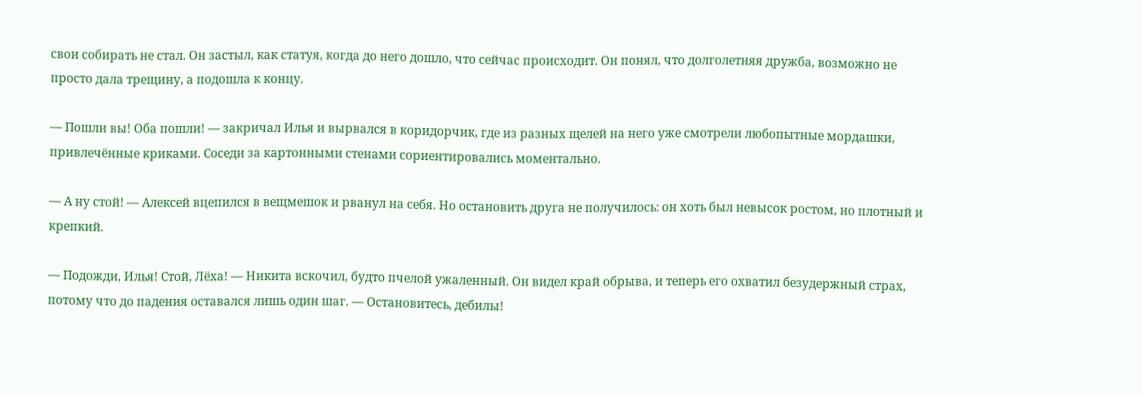свои собирать не стал. Он застыл, как статуя, когда до него дошло, что сейчас происходит. Он понял, что долголетняя дружба, возможно не просто дала трещину, а подошла к концу.

— Пошли вы! Оба пошли! — закричал Илья и вырвался в коридорчик, где из разных щелей на него уже смотрели любопытные мордашки, привлечённые криками. Соседи за картонными стенами сориентировались моментально.

— А ну стой! — Алексей вцепился в вещмешок и рванул на себя. Но остановить друга не получилось: он хоть был невысок ростом, но плотный и крепкий.

— Подожди, Илья! Стой, Лёха! — Никита вскочил, будто пчелой ужаленный. Он видел край обрыва, и теперь его охватил безудержный страх, потому что до падения оставался лишь один шаг. — Остановитесь, дебилы!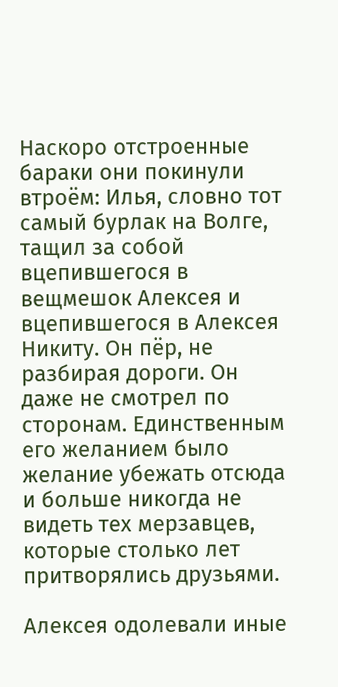Наскоро отстроенные бараки они покинули втроём: Илья, словно тот самый бурлак на Волге, тащил за собой вцепившегося в вещмешок Алексея и вцепившегося в Алексея Никиту. Он пёр, не разбирая дороги. Он даже не смотрел по сторонам. Единственным его желанием было желание убежать отсюда и больше никогда не видеть тех мерзавцев, которые столько лет притворялись друзьями.

Алексея одолевали иные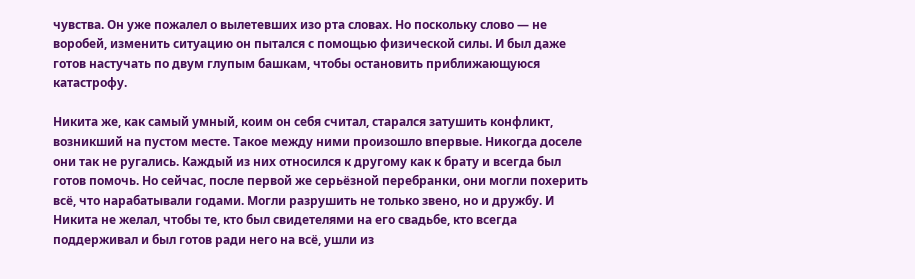чувства. Он уже пожалел о вылетевших изо рта словах. Но поскольку слово — не воробей, изменить ситуацию он пытался с помощью физической силы. И был даже готов настучать по двум глупым башкам, чтобы остановить приближающуюся катастрофу.

Никита же, как самый умный, коим он себя считал, старался затушить конфликт, возникший на пустом месте. Такое между ними произошло впервые. Никогда доселе они так не ругались. Каждый из них относился к другому как к брату и всегда был готов помочь. Но сейчас, после первой же серьёзной перебранки, они могли похерить всё, что нарабатывали годами. Могли разрушить не только звено, но и дружбу. И Никита не желал, чтобы те, кто был свидетелями на его свадьбе, кто всегда поддерживал и был готов ради него на всё, ушли из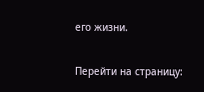его жизни.

Перейти на страницу: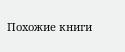Похожие книги